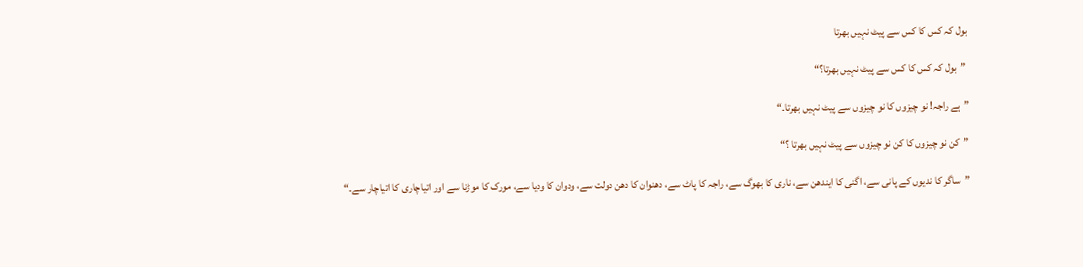بول کہ کس کا کس سے پیٹ نہیں بھرتا

 ”بول کہ کس کا کس سے پیٹ نہیں بھرتا؟“

”ہے راجہ! نو چیزوں کا نو چیزوں سے پیٹ نہیں بھرتا۔“

”کن نو چیزوں کا کن نو چیزوں سے پیٹ نہیں بھرتا ؟“

”ساگر کا ندیوں کے پانی سے، اگنی کا ایندھن سے، ناری کا بھوگ سے، راجہ کا پاٹ سے، دھنوان کا دھن دولت سے، ودوان کا ودیا سے، مورک کا موڑنا سے اور اتیاچاری کا اتیاچار سے۔“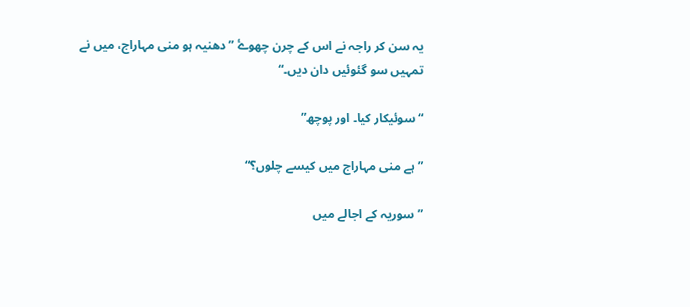یہ سن کر راجہ نے اس کے چرن چھوۓ ”دھنیہ ہو منی مہاراج، میں نے تمہیں سو گئوئیں دان دیں۔“

“سوئیکار کیا۔ اور پوچھ”

”ہے منی مہاراج میں کیسے چلوں؟“

”سوریہ کے اجالے میں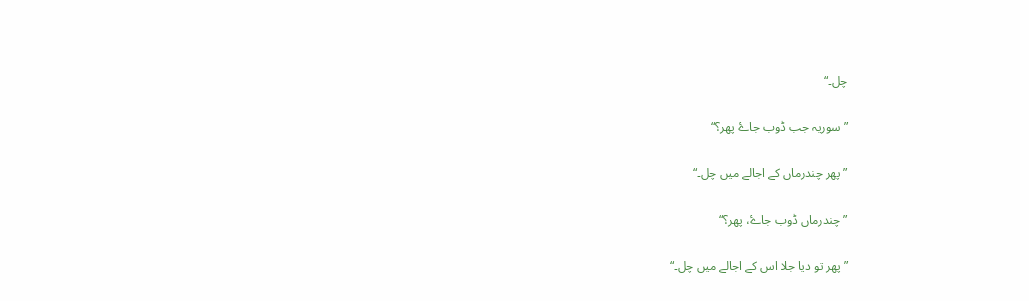چل۔“

”سوریہ جب ڈوب جاۓ پھر؟“

”پھر چندرماں کے اجالے میں چل۔“

”چندرماں ڈوب جاۓ، پھر؟“

”پھر تو دیا جلا اس کے اجالے میں چل۔“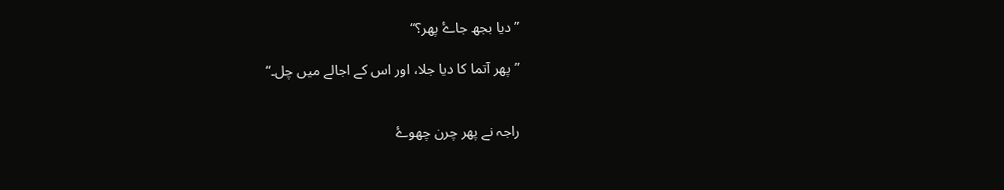”دیا بجھ جاۓ پھر؟“

”پھر آتما کا دیا جلا، اور اس کے اجالے میں چل۔“


راجہ نے پھر چرن چھوۓ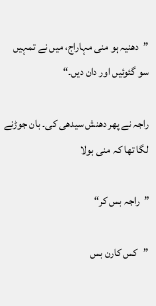”دھنیہ ہو منی مہاراج، میں نے تمہیں سو گئوئیں اور دان دیں۔“

راجہ نے پھر دھنش سیدھی کی۔ بان جوڑنے لگا تھا کہ منی بولا

”راجہ بس کر“

”کس کارن بس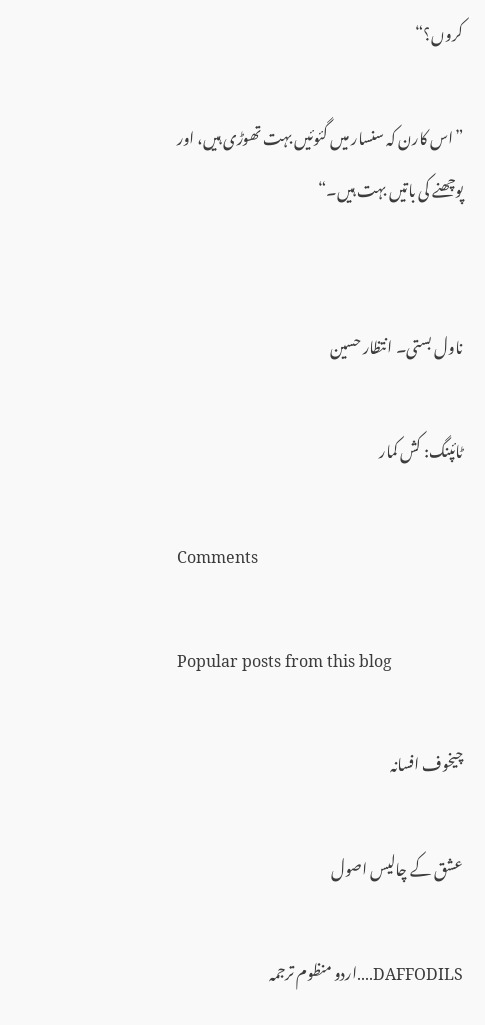کروں؟“

”اس کارن کہ سنسار میں گئوئیں بہت تھوڑی ہیں، اور پوچھنے کی باتیں بہت ہیں۔“


ناول بستی۔ انتظار حسين

ٹائپنگ: کش کمار

Comments

Popular posts from this blog

چیخوف افسانہ

عشق کے چالیس اصول

DAFFODILS....اردو منظوم ترجمہ